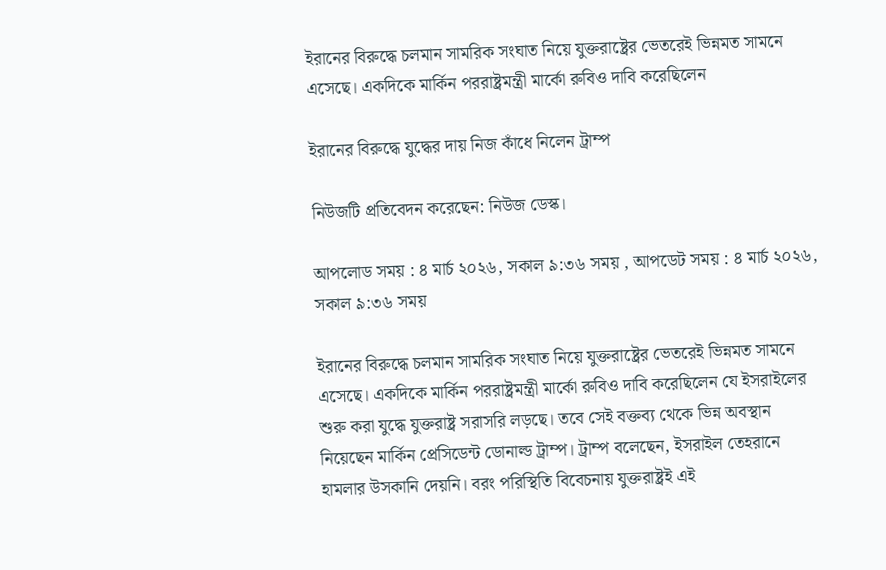ইরানের বিরুদ্ধে চলমান সামরিক সংঘাত নিয়ে যুক্তরাষ্ট্রের ভেতরেই ভিন্নমত সামনে এসেছে। একদিকে মার্কিন পররাষ্ট্রমন্ত্রী মার্কো রুবিও দাবি করেছিলেন

ইরানের বিরুদ্ধে যুদ্ধের দায় নিজ কাঁধে নিলেন ট্রাম্প

নিউজটি প্রতিবেদন করেছেন: নিউজ ডেস্ক।

আপলোড সময় : ৪ মার্চ ২০২৬, সকাল ৯:৩৬ সময় , আপডেট সময় : ৪ মার্চ ২০২৬, সকাল ৯:৩৬ সময়

ইরানের বিরুদ্ধে চলমান সামরিক সংঘাত নিয়ে যুক্তরাষ্ট্রের ভেতরেই ভিন্নমত সামনে এসেছে। একদিকে মার্কিন পররাষ্ট্রমন্ত্রী মার্কো রুবিও দাবি করেছিলেন যে ইসরাইলের শুরু করা যুদ্ধে যুক্তরাষ্ট্র সরাসরি লড়ছে। তবে সেই বক্তব্য থেকে ভিন্ন অবস্থান নিয়েছেন মার্কিন প্রেসিডেন্ট ডোনাল্ড ট্রাম্প। ট্রাম্প বলেছেন, ইসরাইল তেহরানে হামলার উসকানি দেয়নি। বরং পরিস্থিতি বিবেচনায় যুক্তরাষ্ট্রই এই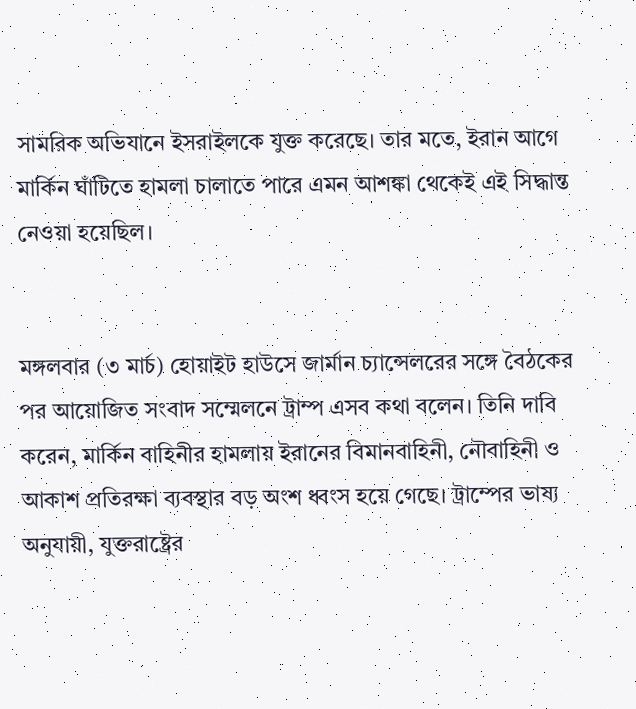সামরিক অভিযানে ইসরাইলকে যুক্ত করেছে। তার মতে, ইরান আগে মার্কিন ঘাঁটিতে হামলা চালাতে পারে এমন আশঙ্কা থেকেই এই সিদ্ধান্ত নেওয়া হয়েছিল।


মঙ্গলবার (৩ মার্চ) হোয়াইট হাউসে জার্মান চ্যান্সেলরের সঙ্গে বৈঠকের পর আয়োজিত সংবাদ সম্মেলনে ট্রাম্প এসব কথা বলেন। তিনি দাবি করেন, মার্কিন বাহিনীর হামলায় ইরানের বিমানবাহিনী, নৌবাহিনী ও আকাশ প্রতিরক্ষা ব্যবস্থার বড় অংশ ধ্বংস হয়ে গেছে। ট্রাম্পের ভাষ্য অনুযায়ী, যুক্তরাষ্ট্রের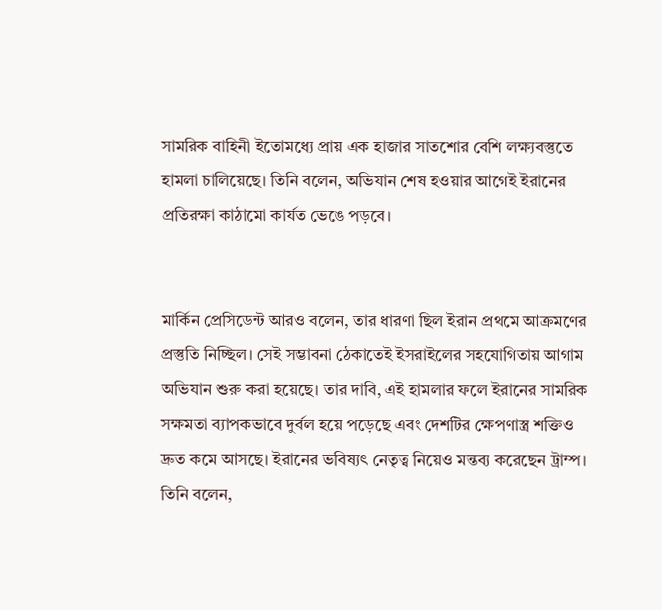সামরিক বাহিনী ইতোমধ্যে প্রায় এক হাজার সাতশোর বেশি লক্ষ্যবস্তুতে হামলা চালিয়েছে। তিনি বলেন, অভিযান শেষ হওয়ার আগেই ইরানের প্রতিরক্ষা কাঠামো কার্যত ভেঙে পড়বে।


মার্কিন প্রেসিডেন্ট আরও বলেন, তার ধারণা ছিল ইরান প্রথমে আক্রমণের প্রস্তুতি নিচ্ছিল। সেই সম্ভাবনা ঠেকাতেই ইসরাইলের সহযোগিতায় আগাম অভিযান শুরু করা হয়েছে। তার দাবি, এই হামলার ফলে ইরানের সামরিক সক্ষমতা ব্যাপকভাবে দুর্বল হয়ে পড়েছে এবং দেশটির ক্ষেপণাস্ত্র শক্তিও দ্রুত কমে আসছে। ইরানের ভবিষ্যৎ নেতৃত্ব নিয়েও মন্তব্য করেছেন ট্রাম্প। তিনি বলেন,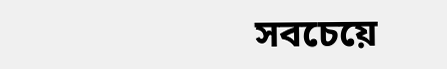সবচেয়ে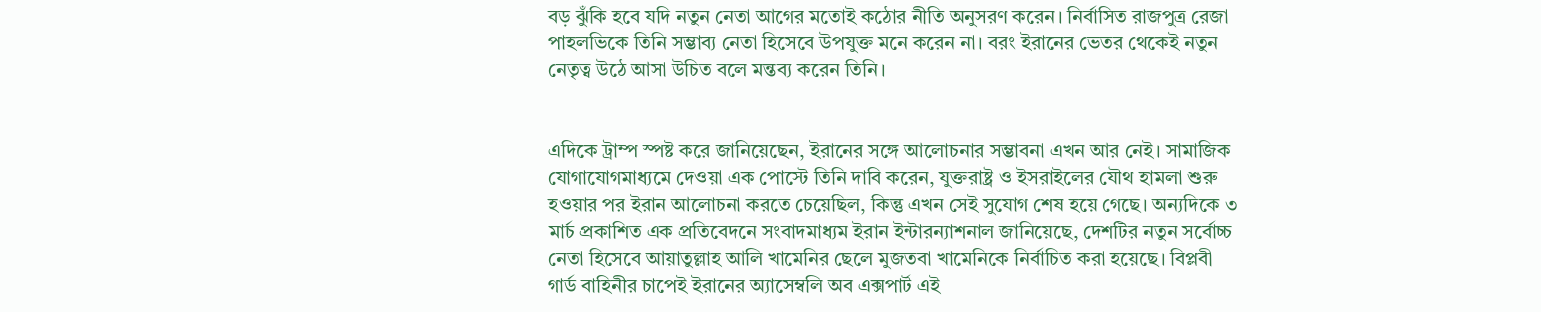বড় ঝুঁকি হবে যদি নতুন নেতা আগের মতোই কঠোর নীতি অনুসরণ করেন। নির্বাসিত রাজপুত্র রেজা পাহলভিকে তিনি সম্ভাব্য নেতা হিসেবে উপযুক্ত মনে করেন না। বরং ইরানের ভেতর থেকেই নতুন নেতৃত্ব উঠে আসা উচিত বলে মন্তব্য করেন তিনি।


এদিকে ট্রাম্প স্পষ্ট করে জানিয়েছেন, ইরানের সঙ্গে আলোচনার সম্ভাবনা এখন আর নেই। সামাজিক যোগাযোগমাধ্যমে দেওয়া এক পোস্টে তিনি দাবি করেন, যুক্তরাষ্ট্র ও ইসরাইলের যৌথ হামলা শুরু হওয়ার পর ইরান আলোচনা করতে চেয়েছিল, কিন্তু এখন সেই সুযোগ শেষ হয়ে গেছে। অন্যদিকে ৩ মার্চ প্রকাশিত এক প্রতিবেদনে সংবাদমাধ্যম ইরান ইন্টারন্যাশনাল জানিয়েছে, দেশটির নতুন সর্বোচ্চ নেতা হিসেবে আয়াতুল্লাহ আলি খামেনির ছেলে মুজতবা খামেনিকে নির্বাচিত করা হয়েছে। বিপ্লবী গার্ড বাহিনীর চাপেই ইরানের অ্যাসেম্বলি অব এক্সপার্ট এই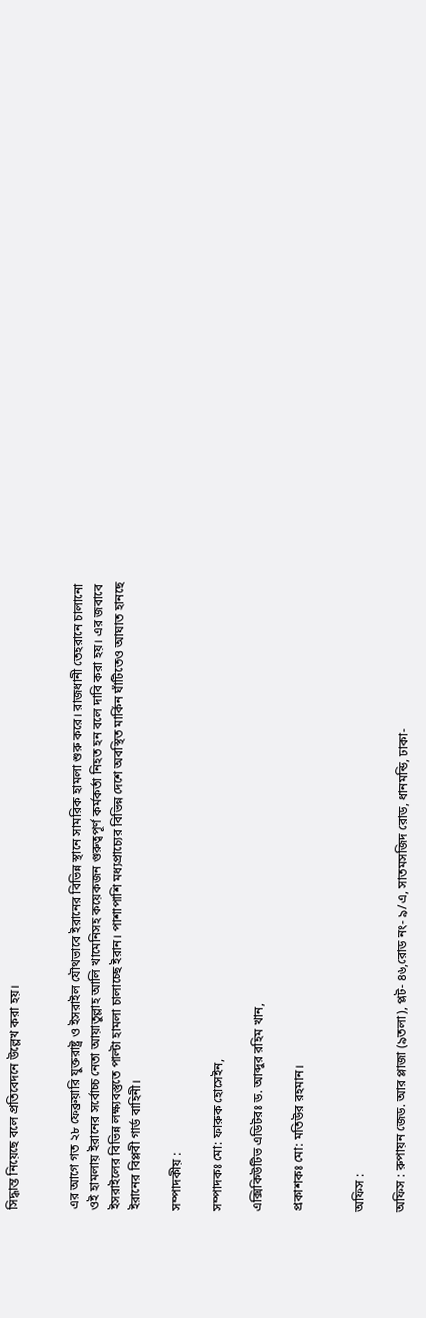সিদ্ধান্ত নিয়েছে বলে প্রতিবেদনে উল্লেখ করা হয়।


এর আগে গত ২৮ ফেব্রুয়ারি যুক্তরাষ্ট্র ও ইসরাইল যৌথভাবে ইরানের বিভিন্ন স্থানে সামরিক হামলা শুরু করে। রাজধানী তেহরানে চালানো ওই হামলায় ইরানের সর্বোচ্চ নেতা আয়াতুল্লাহ আলি খামেনিসহ কয়েকজন গুরুত্বপূর্ণ কর্মকর্তা নিহত হন বলে দাবি করা হয়। এর জবাবে ইসরাইলের বিভিন্ন লক্ষ্যবস্তুতে পাল্টা হামলা চালাচ্ছে ইরান। পাশাপাশি মধ্যপ্রাচ্যের বিভিন্ন দেশে অবস্থিত মার্কিন ঘাঁটিতেও আঘাত হানছে ইরানের বিপ্লবী গার্ড বাহিনী।

সম্পাদকীয় :

সম্পাদকঃ মো: ফারুক হোসেইন,

এক্সিকিউটিভ এডিটরঃ ড. আব্দুর রহিম খান,

প্রকাশকঃ মো: মতিউর রহমান।


অফিস :

অফিস : রুপায়ন জেড. আর প্লাজা (৯তলা), প্লট- ৪৬,রোড নং- ৯/এ, সাতমসজিদ রোড, ধানমন্ডি, ঢাকা-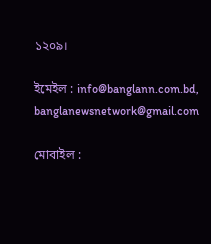১২০৯।

ইমেইল : info@banglann.com.bd, banglanewsnetwork@gmail.com

মোবাইল :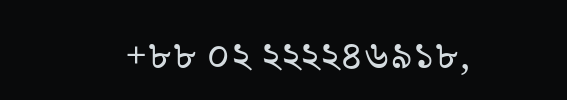+৮৮ ০২ ২২২২৪৬৯১৮,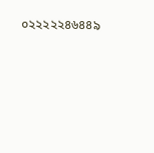০২২২২২৪৬৪৪৯